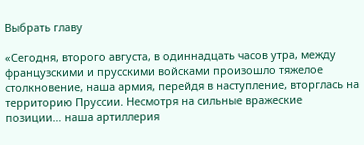Выбрать главу

«Сегодня, второго августа, в одиннадцать часов утра, между французскими и прусскими войсками произошло тяжелое столкновение, наша армия, перейдя в наступление, вторглась на территорию Пруссии. Несмотря на сильные вражеские позиции… наша артиллерия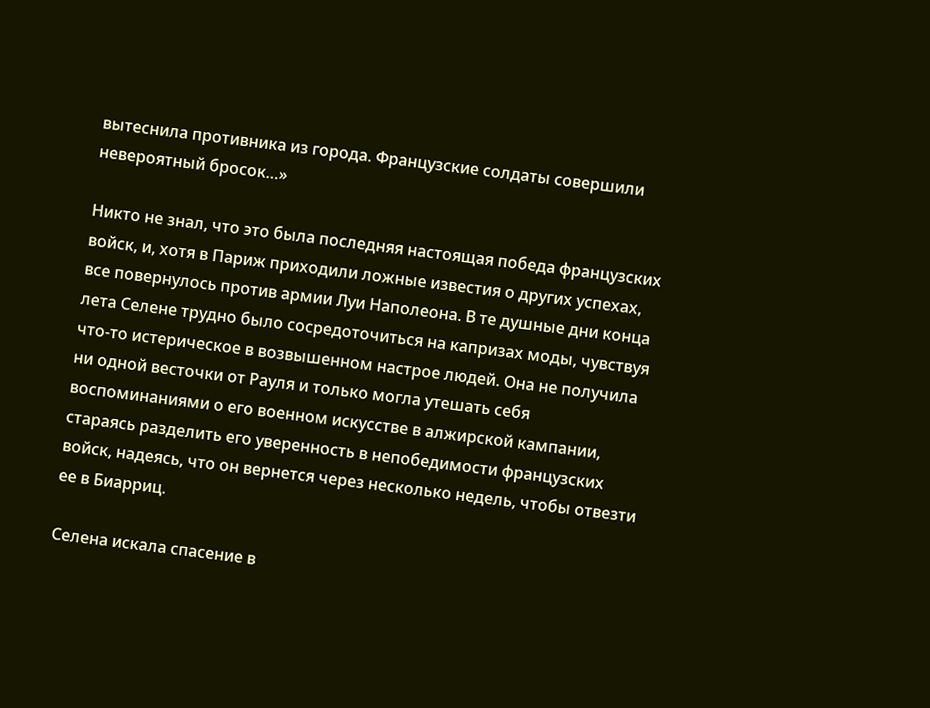вытеснила противника из города. Французские солдаты совершили невероятный бросок…»

Никто не знал, что это была последняя настоящая победа французских войск, и, хотя в Париж приходили ложные известия о других успехах, все повернулось против армии Луи Наполеона. В те душные дни конца лета Селене трудно было сосредоточиться на капризах моды, чувствуя что-то истерическое в возвышенном настрое людей. Она не получила ни одной весточки от Рауля и только могла утешать себя воспоминаниями о его военном искусстве в алжирской кампании, стараясь разделить его уверенность в непобедимости французских войск, надеясь, что он вернется через несколько недель, чтобы отвезти ее в Биарриц.

Селена искала спасение в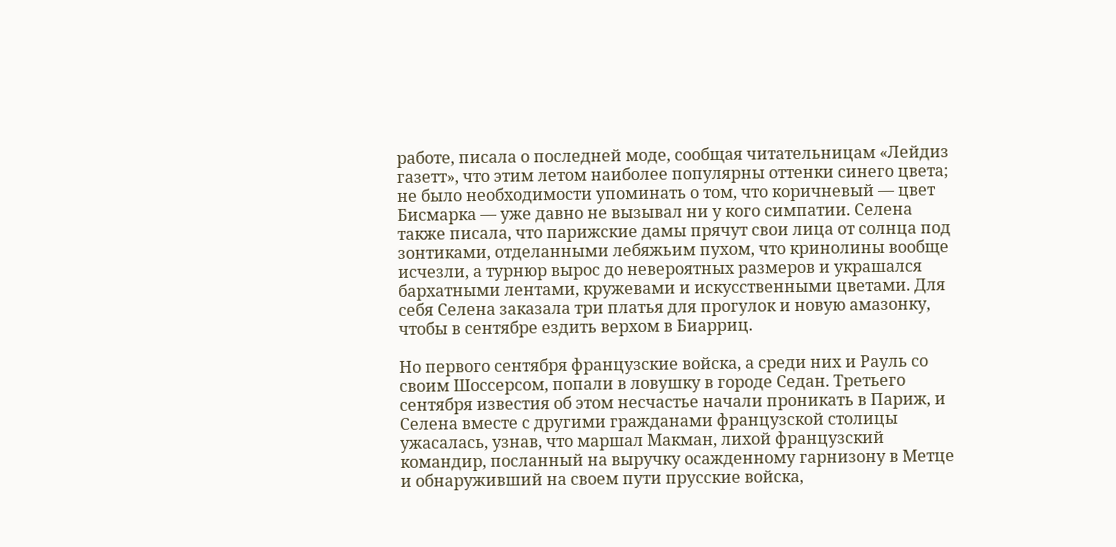работе, писала о последней моде, сообщая читательницам «Лейдиз газетт», что этим летом наиболее популярны оттенки синего цвета; не было необходимости упоминать о том, что коричневый — цвет Бисмарка — уже давно не вызывал ни у кого симпатии. Селена также писала, что парижские дамы прячут свои лица от солнца под зонтиками, отделанными лебяжьим пухом, что кринолины вообще исчезли, а турнюр вырос до невероятных размеров и украшался бархатными лентами, кружевами и искусственными цветами. Для себя Селена заказала три платья для прогулок и новую амазонку, чтобы в сентябре ездить верхом в Биарриц.

Но первого сентября французские войска, а среди них и Рауль со своим Шоссерсом, попали в ловушку в городе Седан. Третьего сентября известия об этом несчастье начали проникать в Париж, и Селена вместе с другими гражданами французской столицы ужасалась, узнав, что маршал Макман, лихой французский командир, посланный на выручку осажденному гарнизону в Метце и обнаруживший на своем пути прусские войска,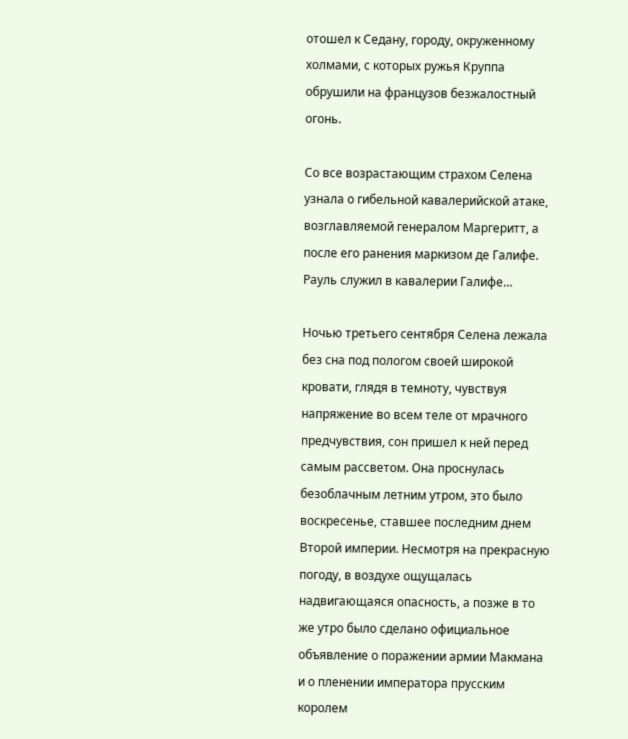отошел к Седану, городу, окруженному холмами, с которых ружья Круппа обрушили на французов безжалостный огонь.

Со все возрастающим страхом Селена узнала о гибельной кавалерийской атаке, возглавляемой генералом Маргеритт, а после его ранения маркизом де Галифе. Рауль служил в кавалерии Галифе…

Ночью третьего сентября Селена лежала без сна под пологом своей широкой кровати, глядя в темноту, чувствуя напряжение во всем теле от мрачного предчувствия, сон пришел к ней перед самым рассветом. Она проснулась безоблачным летним утром, это было воскресенье, ставшее последним днем Второй империи. Несмотря на прекрасную погоду, в воздухе ощущалась надвигающаяся опасность, а позже в то же утро было сделано официальное объявление о поражении армии Макмана и о пленении императора прусским королем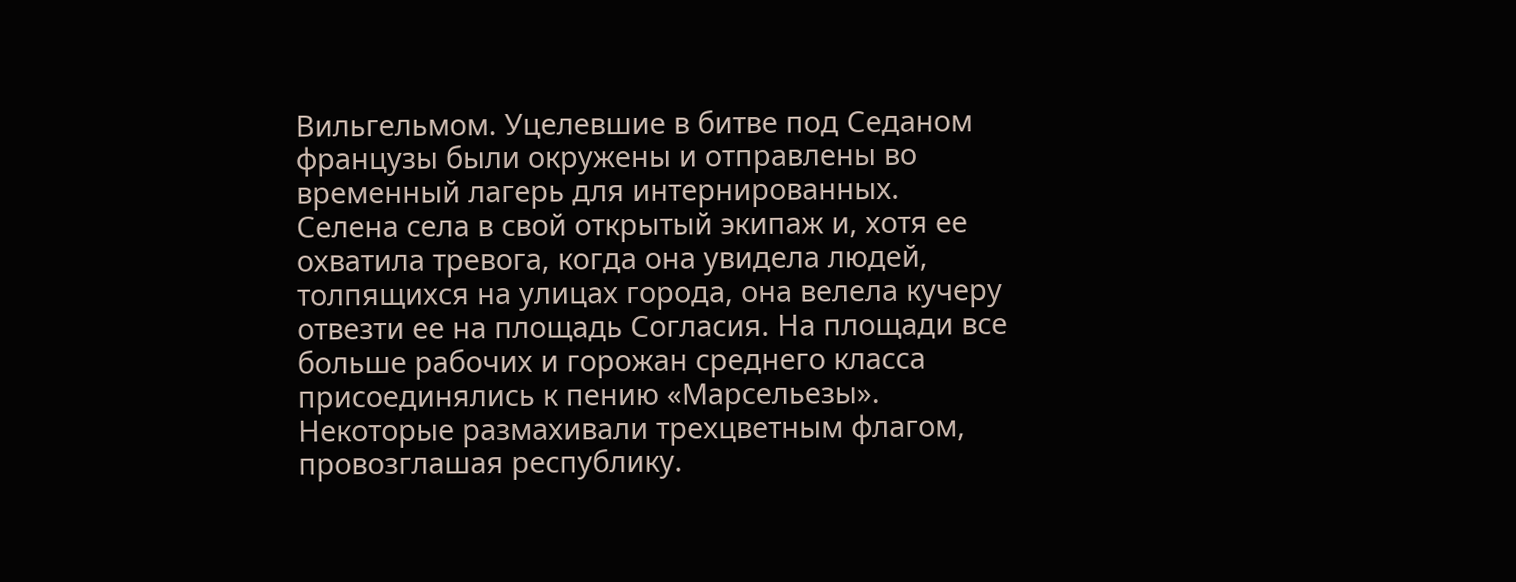Вильгельмом. Уцелевшие в битве под Седаном французы были окружены и отправлены во временный лагерь для интернированных. Селена села в свой открытый экипаж и, хотя ее охватила тревога, когда она увидела людей, толпящихся на улицах города, она велела кучеру отвезти ее на площадь Согласия. На площади все больше рабочих и горожан среднего класса присоединялись к пению «Марсельезы». Некоторые размахивали трехцветным флагом, провозглашая республику.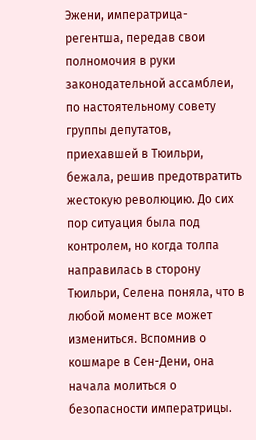Эжени, императрица-регентша, передав свои полномочия в руки законодательной ассамблеи, по настоятельному совету группы депутатов, приехавшей в Тюильри, бежала, решив предотвратить жестокую революцию. До сих пор ситуация была под контролем, но когда толпа направилась в сторону Тюильри, Селена поняла, что в любой момент все может измениться. Вспомнив о кошмаре в Сен-Дени, она начала молиться о безопасности императрицы.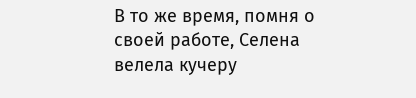В то же время, помня о своей работе, Селена велела кучеру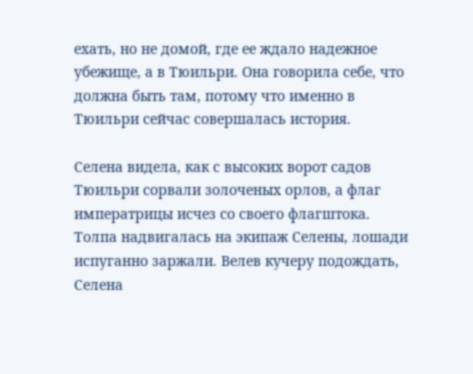ехать, но не домой, где ее ждало надежное убежище, а в Тюильри. Она говорила себе, что должна быть там, потому что именно в Тюильри сейчас совершалась история.

Селена видела, как с высоких ворот садов Тюильри сорвали золоченых орлов, а флаг императрицы исчез со своего флагштока. Толпа надвигалась на экипаж Селены, лошади испуганно заржали. Велев кучеру подождать, Селена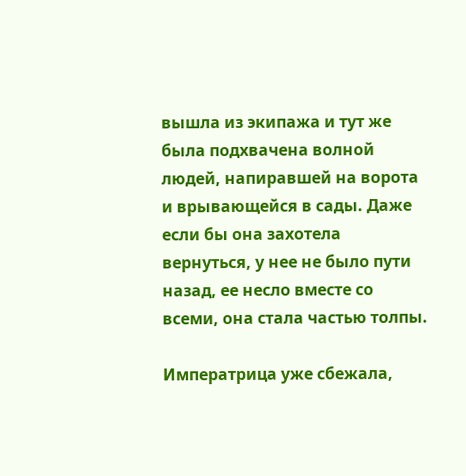вышла из экипажа и тут же была подхвачена волной людей, напиравшей на ворота и врывающейся в сады. Даже если бы она захотела вернуться, у нее не было пути назад, ее несло вместе со всеми, она стала частью толпы.

Императрица уже сбежала,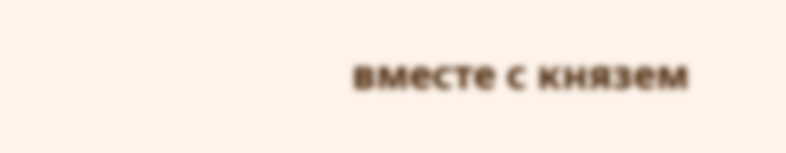вместе с князем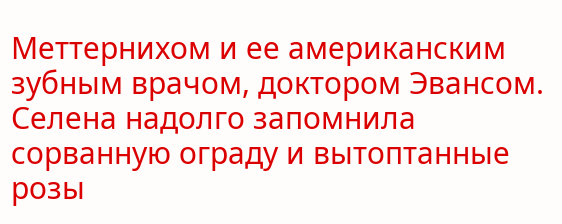Меттернихом и ее американским зубным врачом, доктором Эвансом. Селена надолго запомнила сорванную ограду и вытоптанные розы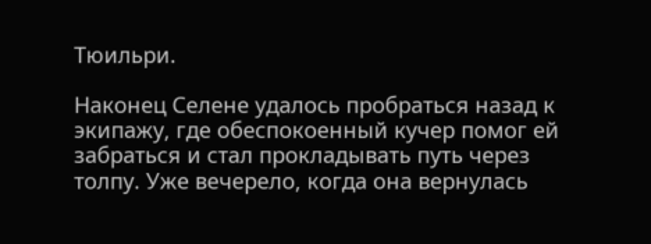Тюильри.

Наконец Селене удалось пробраться назад к экипажу, где обеспокоенный кучер помог ей забраться и стал прокладывать путь через толпу. Уже вечерело, когда она вернулась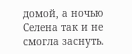домой, а ночью Селена так и не смогла заснуть.